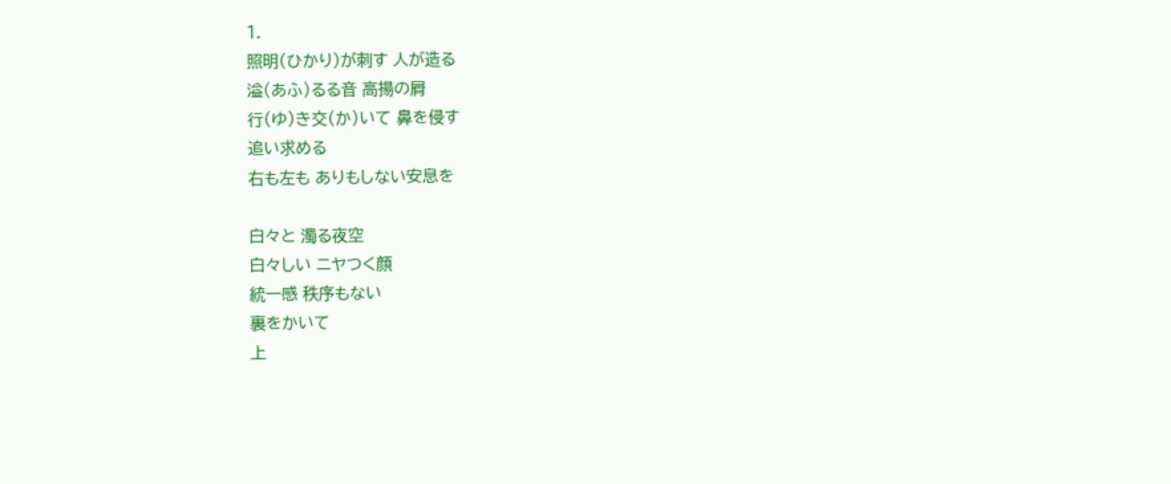1.
照明(ひかり)が刺す 人が造る
溢(あふ)るる音 高揚の屑
行(ゆ)き交(か)いて 鼻を侵す
追い求める
右も左も ありもしない安息を

白々と 濁る夜空
白々しい ニヤつく顔
統一感 秩序もない
裏をかいて
上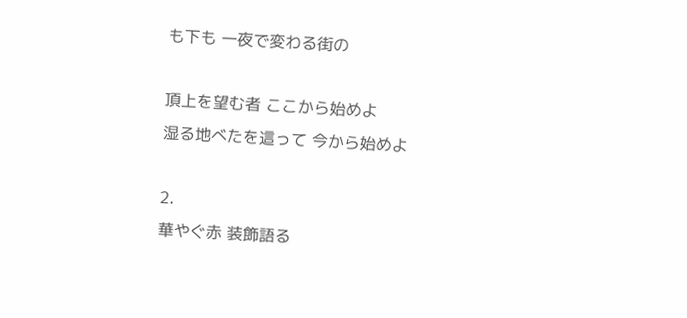も下も 一夜で変わる街の

頂上を望む者 ここから始めよ
湿る地べたを這って 今から始めよ

2.
華やぐ赤 装飾語る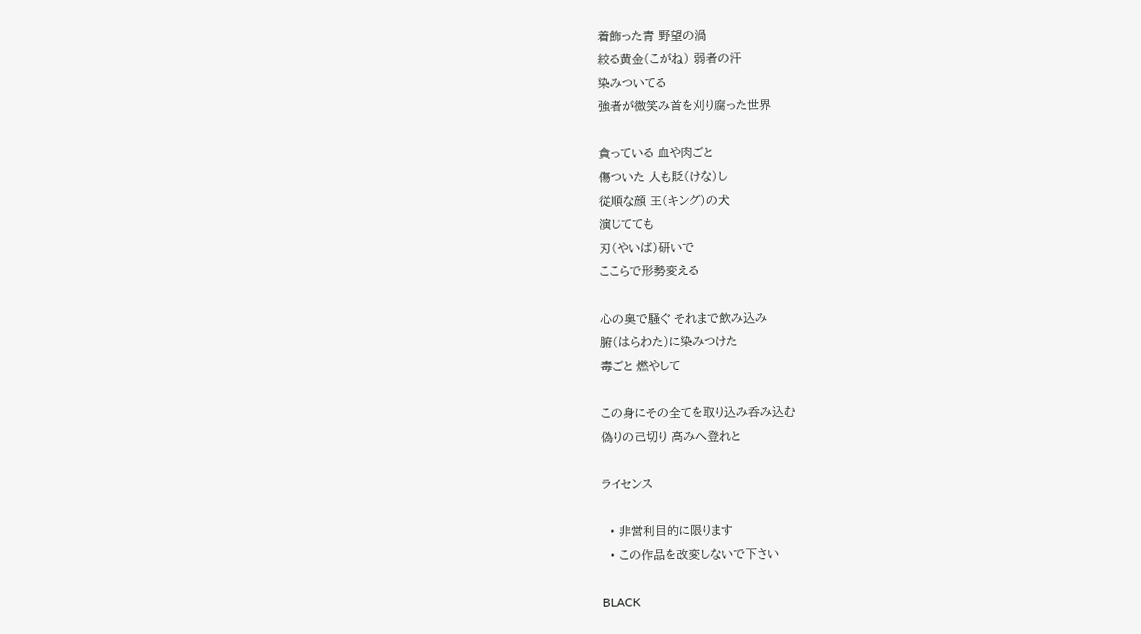着飾った青 野望の渦
絞る黄金(こがね) 弱者の汗
染みついてる
強者が微笑み首を刈り腐った世界

貪っている 血や肉ごと
傷ついた 人も貶(けな)し
従順な顔 王(キング)の犬
演じてても
刃(やいば)研いで
ここらで形勢変える

心の奥で騒ぐ それまで飲み込み
腑(はらわた)に染みつけた
毒ごと 燃やして

この身にその全てを取り込み呑み込む
偽りの己切り 高みへ登れと

ライセンス

  • 非営利目的に限ります
  • この作品を改変しないで下さい

BLACK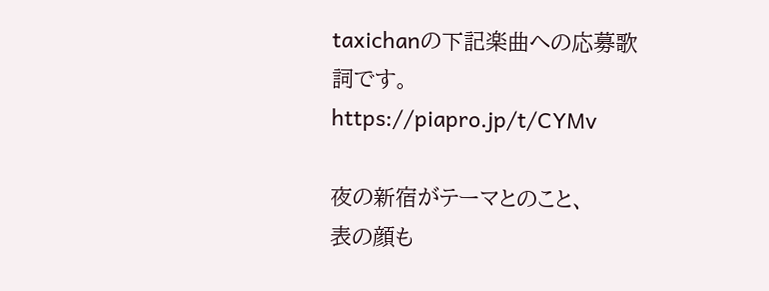taxichanの下記楽曲への応募歌詞です。
https://piapro.jp/t/CYMv

夜の新宿がテーマとのこと、
表の顔も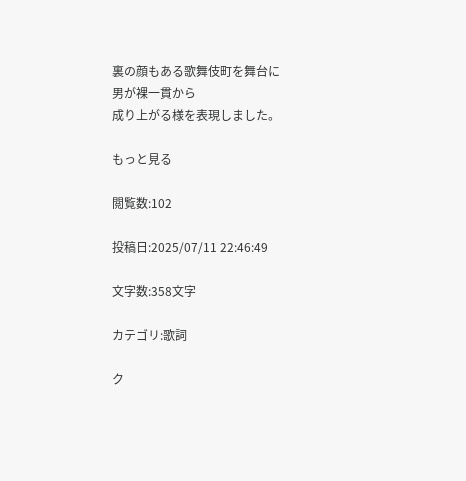裏の顔もある歌舞伎町を舞台に
男が裸一貫から
成り上がる様を表現しました。

もっと見る

閲覧数:102

投稿日:2025/07/11 22:46:49

文字数:358文字

カテゴリ:歌詞

ク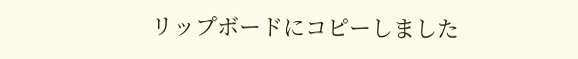リップボードにコピーしました